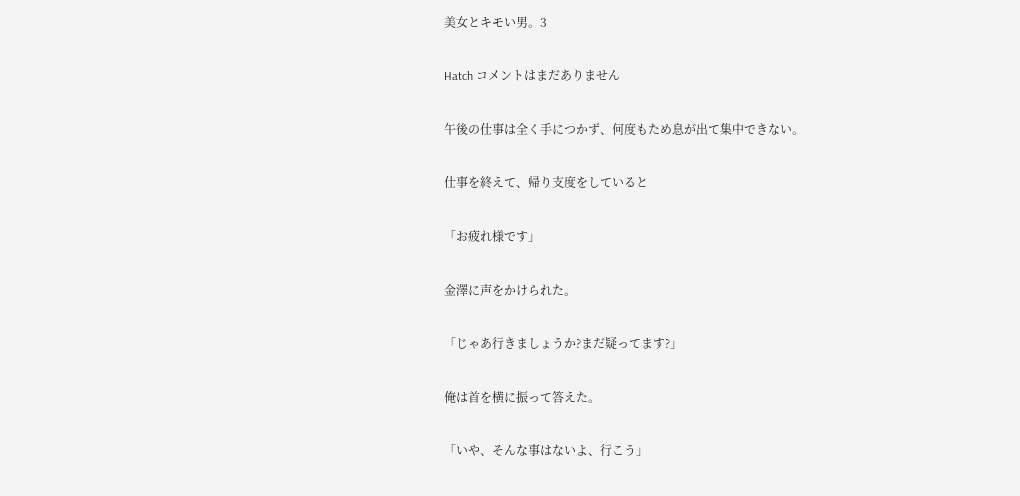美女とキモい男。3

Hatch コメントはまだありません

午後の仕事は全く手につかず、何度もため息が出て集中できない。

仕事を終えて、帰り支度をしていると

「お疲れ様です」

金澤に声をかけられた。

「じゃあ行きましょうか?まだ疑ってます?」

俺は首を横に振って答えた。

「いや、そんな事はないよ、行こう」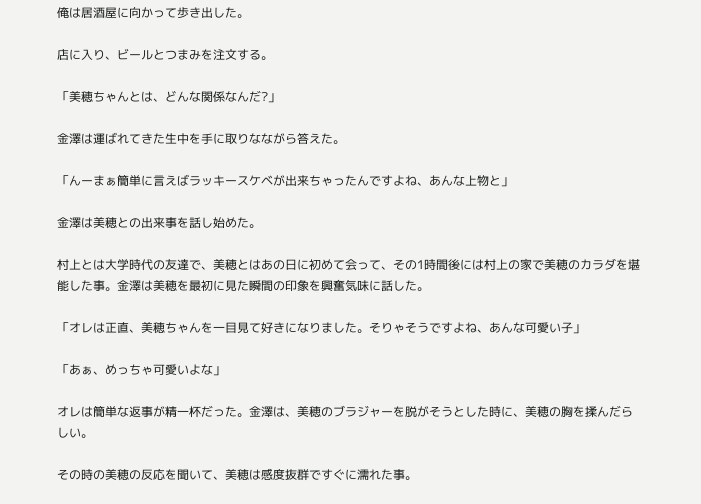俺は居酒屋に向かって歩き出した。

店に入り、ビールとつまみを注文する。

「美穂ちゃんとは、どんな関係なんだ?」

金澤は運ばれてきた生中を手に取りなながら答えた。

「んーまぁ簡単に言えばラッキースケベが出来ちゃったんですよね、あんな上物と」

金澤は美穂との出来事を話し始めた。

村上とは大学時代の友達で、美穂とはあの日に初めて会って、その1時間後には村上の家で美穂のカラダを堪能した事。金澤は美穂を最初に見た瞬間の印象を興奮気味に話した。

「オレは正直、美穂ちゃんを一目見て好きになりました。そりゃそうですよね、あんな可愛い子」

「あぁ、めっちゃ可愛いよな」

オレは簡単な返事が精一杯だった。金澤は、美穂のブラジャーを脱がそうとした時に、美穂の胸を揉んだらしい。

その時の美穂の反応を聞いて、美穂は感度抜群ですぐに濡れた事。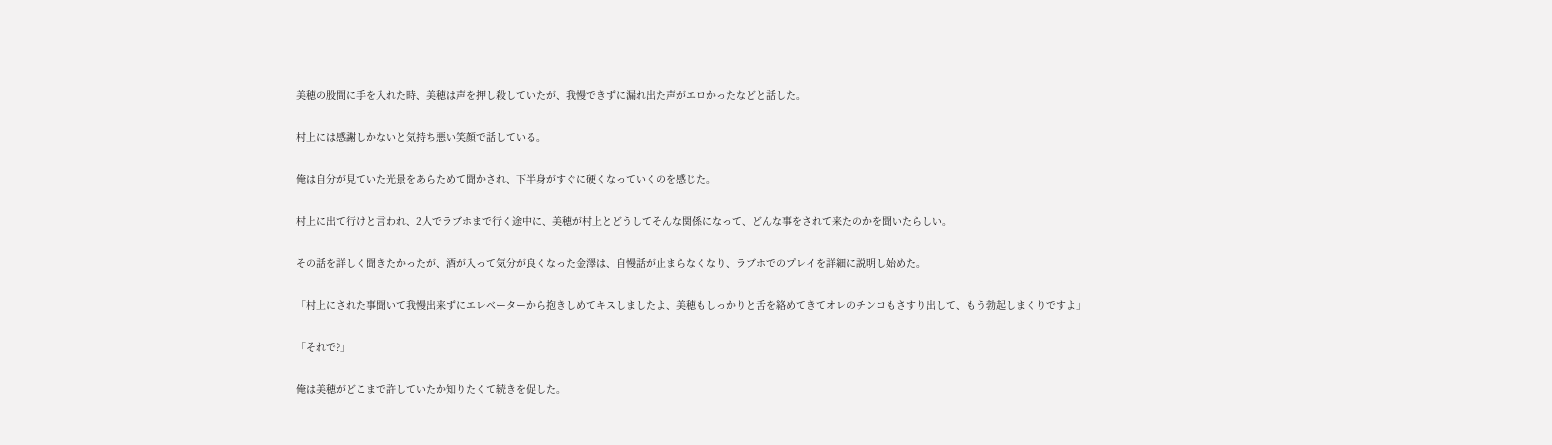美穂の股間に手を入れた時、美穂は声を押し殺していたが、我慢できずに漏れ出た声がエロかったなどと話した。

村上には感謝しかないと気持ち悪い笑顔で話している。

俺は自分が見ていた光景をあらためて聞かされ、下半身がすぐに硬くなっていくのを感じた。

村上に出て行けと言われ、2人でラブホまで行く途中に、美穂が村上とどうしてそんな関係になって、どんな事をされて来たのかを聞いたらしい。

その話を詳しく聞きたかったが、酒が入って気分が良くなった金澤は、自慢話が止まらなくなり、ラブホでのプレイを詳細に説明し始めた。

「村上にされた事聞いて我慢出来ずにエレベーターから抱きしめてキスしましたよ、美穂もしっかりと舌を絡めてきてオレのチンコもさすり出して、もう勃起しまくりですよ」

「それで?」

俺は美穂がどこまで許していたか知りたくて続きを促した。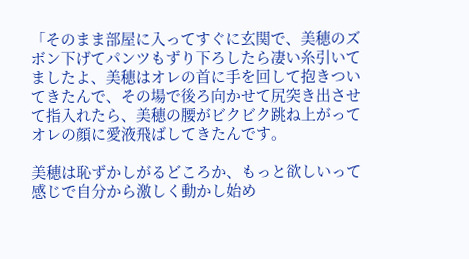「そのまま部屋に入ってすぐに玄関で、美穂のズボン下げてパンツもずり下ろしたら凄い糸引いてましたよ、美穂はオレの首に手を回して抱きついてきたんで、その場で後ろ向かせて尻突き出させて指入れたら、美穂の腰がビクビク跳ね上がってオレの顔に愛液飛ばしてきたんです。

美穂は恥ずかしがるどころか、もっと欲しいって感じで自分から激しく動かし始め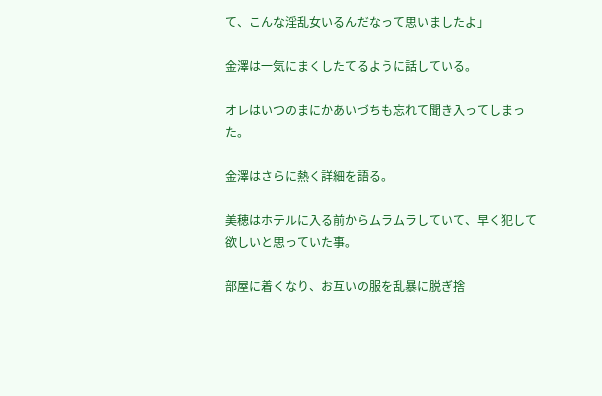て、こんな淫乱女いるんだなって思いましたよ」

金澤は一気にまくしたてるように話している。

オレはいつのまにかあいづちも忘れて聞き入ってしまった。

金澤はさらに熱く詳細を語る。

美穂はホテルに入る前からムラムラしていて、早く犯して欲しいと思っていた事。

部屋に着くなり、お互いの服を乱暴に脱ぎ捨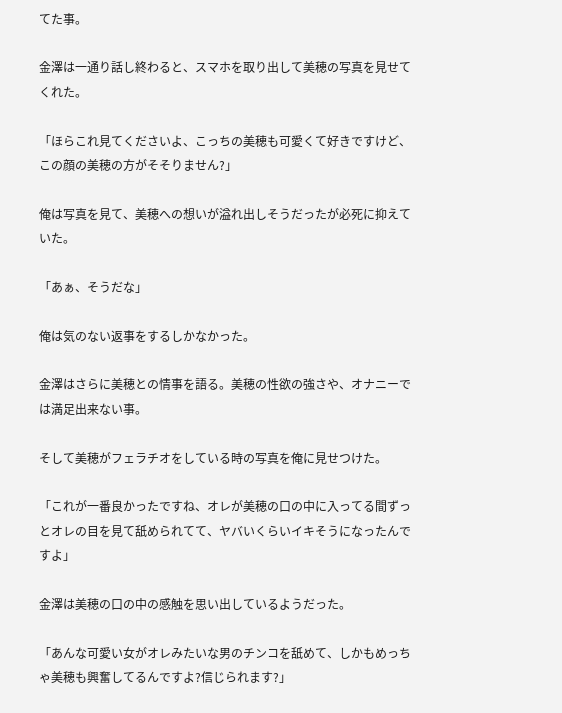てた事。

金澤は一通り話し終わると、スマホを取り出して美穂の写真を見せてくれた。

「ほらこれ見てくださいよ、こっちの美穂も可愛くて好きですけど、この顔の美穂の方がそそりません?」

俺は写真を見て、美穂への想いが溢れ出しそうだったが必死に抑えていた。

「あぁ、そうだな」

俺は気のない返事をするしかなかった。

金澤はさらに美穂との情事を語る。美穂の性欲の強さや、オナニーでは満足出来ない事。

そして美穂がフェラチオをしている時の写真を俺に見せつけた。

「これが一番良かったですね、オレが美穂の口の中に入ってる間ずっとオレの目を見て舐められてて、ヤバいくらいイキそうになったんですよ」

金澤は美穂の口の中の感触を思い出しているようだった。

「あんな可愛い女がオレみたいな男のチンコを舐めて、しかもめっちゃ美穂も興奮してるんですよ?信じられます?」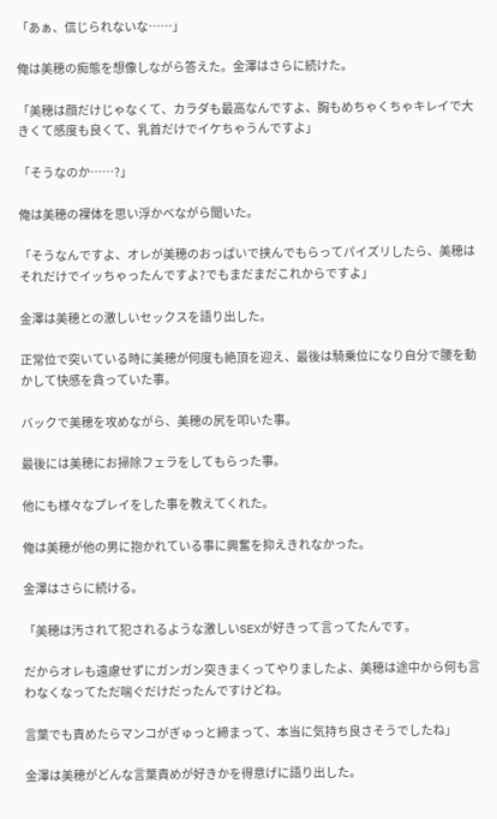「あぁ、信じられないな……」

俺は美穂の痴態を想像しながら答えた。金澤はさらに続けた。

「美穂は顔だけじゃなくて、カラダも最高なんですよ、胸もめちゃくちゃキレイで大きくて感度も良くて、乳首だけでイケちゃうんですよ」

「そうなのか……?」

俺は美穂の裸体を思い浮かべながら聞いた。

「そうなんですよ、オレが美穂のおっぱいで挟んでもらってパイズリしたら、美穂はそれだけでイッちゃったんですよ?でもまだまだこれからですよ」

金澤は美穂との激しいセックスを語り出した。

正常位で突いている時に美穂が何度も絶頂を迎え、最後は騎乗位になり自分で腰を動かして快感を貪っていた事。

バックで美穂を攻めながら、美穂の尻を叩いた事。

最後には美穂にお掃除フェラをしてもらった事。

他にも様々なプレイをした事を教えてくれた。

俺は美穂が他の男に抱かれている事に興奮を抑えきれなかった。

金澤はさらに続ける。

「美穂は汚されて犯されるような激しいSEXが好きって言ってたんです。

だからオレも遠慮せずにガンガン突きまくってやりましたよ、美穂は途中から何も言わなくなってただ喘ぐだけだったんですけどね。

言葉でも責めたらマンコがぎゅっと締まって、本当に気持ち良さそうでしたね」

金澤は美穂がどんな言葉責めが好きかを得意げに語り出した。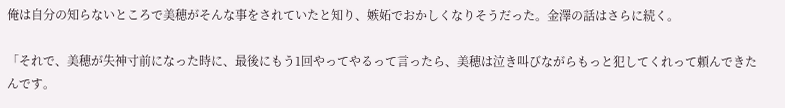俺は自分の知らないところで美穂がそんな事をされていたと知り、嫉妬でおかしくなりそうだった。金澤の話はさらに続く。

「それで、美穂が失神寸前になった時に、最後にもう1回やってやるって言ったら、美穂は泣き叫びながらもっと犯してくれって頼んできたんです。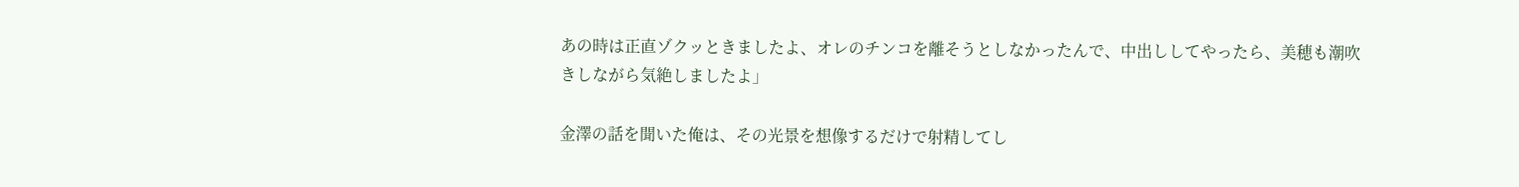あの時は正直ゾクッときましたよ、オレのチンコを離そうとしなかったんで、中出ししてやったら、美穂も潮吹きしながら気絶しましたよ」

金澤の話を聞いた俺は、その光景を想像するだけで射精してし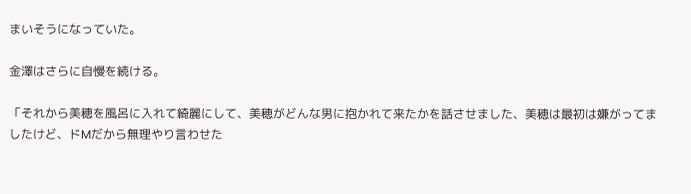まいそうになっていた。

金澤はさらに自慢を続ける。

「それから美穂を風呂に入れて綺麗にして、美穂がどんな男に抱かれて来たかを話させました、美穂は最初は嫌がってましたけど、ドMだから無理やり言わせた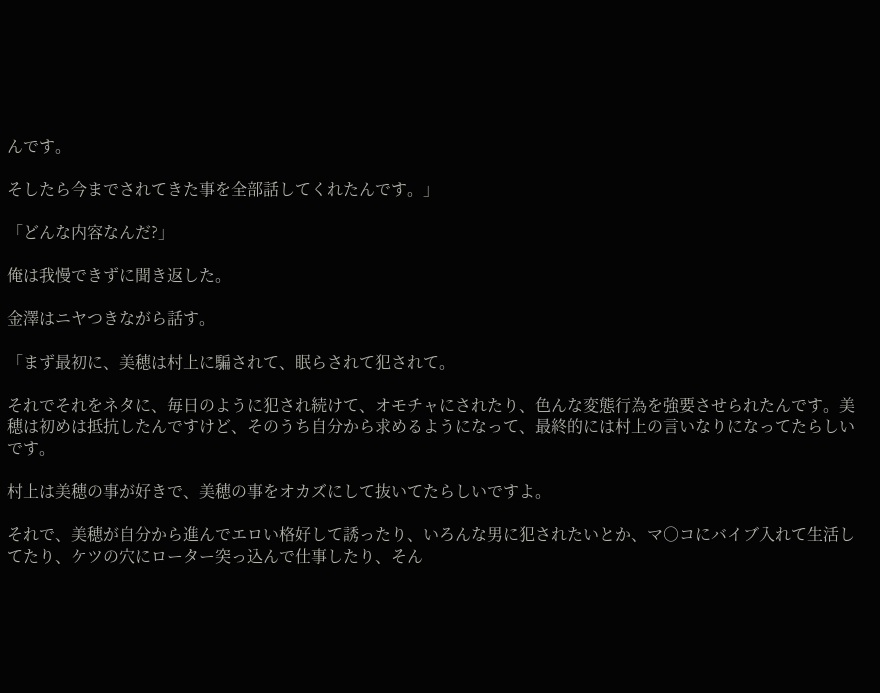んです。

そしたら今までされてきた事を全部話してくれたんです。」

「どんな内容なんだ?」

俺は我慢できずに聞き返した。

金澤はニヤつきながら話す。

「まず最初に、美穂は村上に騙されて、眠らされて犯されて。

それでそれをネタに、毎日のように犯され続けて、オモチャにされたり、色んな変態行為を強要させられたんです。美穂は初めは抵抗したんですけど、そのうち自分から求めるようになって、最終的には村上の言いなりになってたらしいです。

村上は美穂の事が好きで、美穂の事をオカズにして抜いてたらしいですよ。

それで、美穂が自分から進んでエロい格好して誘ったり、いろんな男に犯されたいとか、マ○コにバイブ入れて生活してたり、ケツの穴にローター突っ込んで仕事したり、そん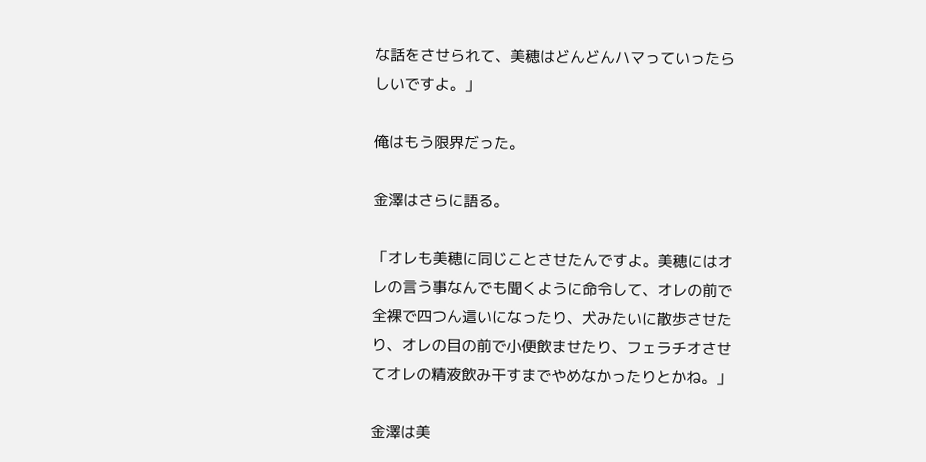な話をさせられて、美穂はどんどんハマっていったらしいですよ。」

俺はもう限界だった。

金澤はさらに語る。

「オレも美穂に同じことさせたんですよ。美穂にはオレの言う事なんでも聞くように命令して、オレの前で全裸で四つん這いになったり、犬みたいに散歩させたり、オレの目の前で小便飲ませたり、フェラチオさせてオレの精液飲み干すまでやめなかったりとかね。」

金澤は美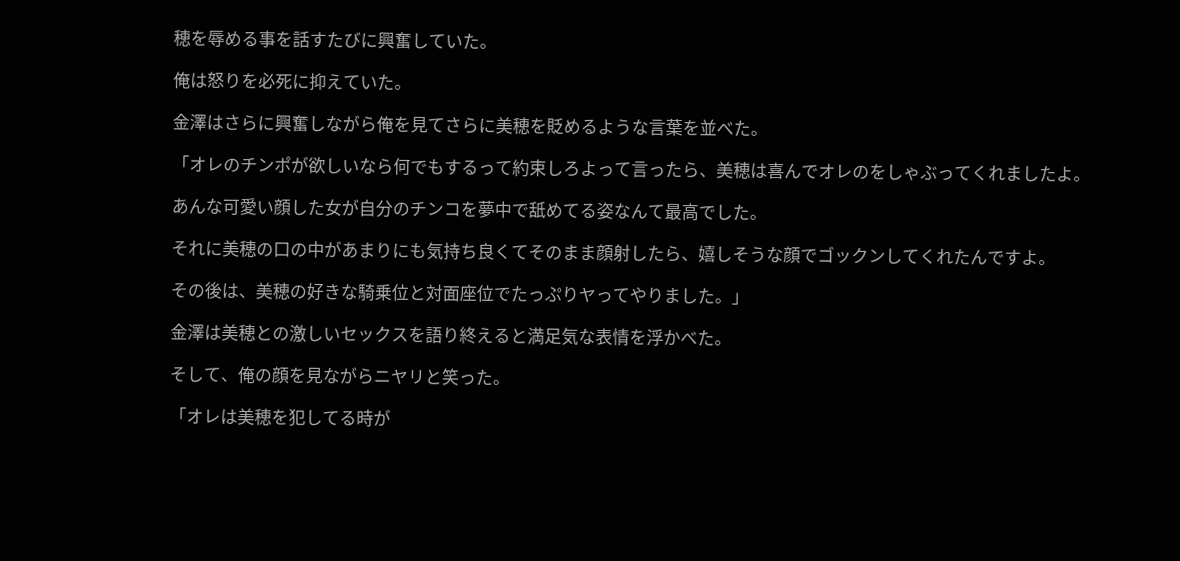穂を辱める事を話すたびに興奮していた。

俺は怒りを必死に抑えていた。

金澤はさらに興奮しながら俺を見てさらに美穂を貶めるような言葉を並べた。

「オレのチンポが欲しいなら何でもするって約束しろよって言ったら、美穂は喜んでオレのをしゃぶってくれましたよ。

あんな可愛い顔した女が自分のチンコを夢中で舐めてる姿なんて最高でした。

それに美穂の口の中があまりにも気持ち良くてそのまま顔射したら、嬉しそうな顔でゴックンしてくれたんですよ。

その後は、美穂の好きな騎乗位と対面座位でたっぷりヤってやりました。」

金澤は美穂との激しいセックスを語り終えると満足気な表情を浮かべた。

そして、俺の顔を見ながらニヤリと笑った。

「オレは美穂を犯してる時が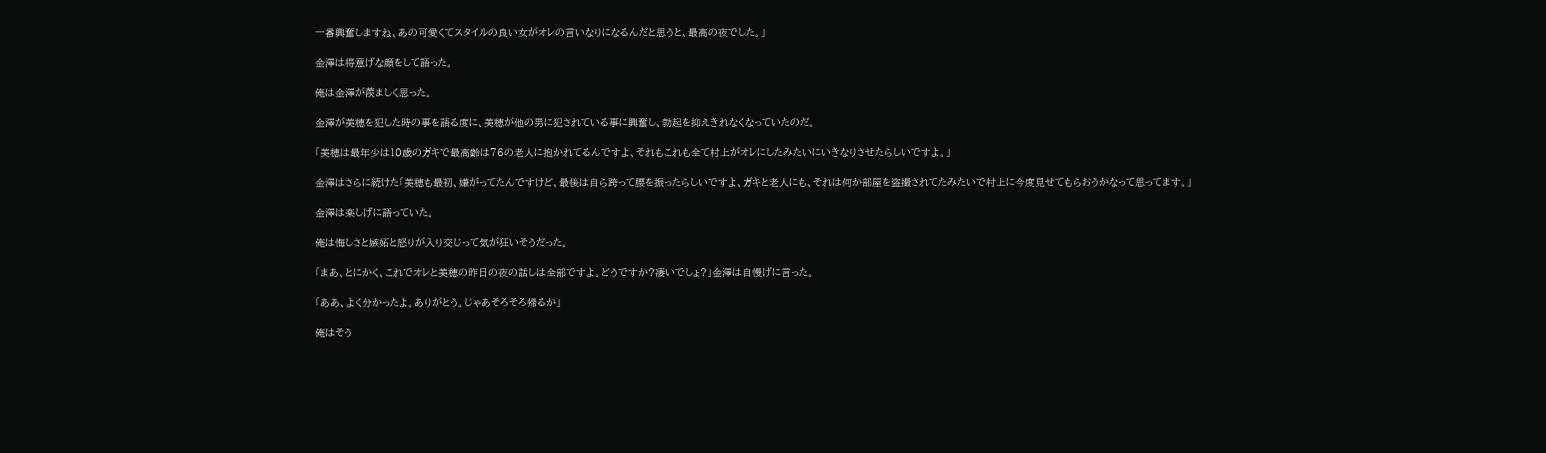一番興奮しますね、あの可愛くてスタイルの良い女がオレの言いなりになるんだと思うと、最高の夜でした。」

金澤は得意げな顔をして語った。

俺は金澤が羨ましく思った。

金澤が美穂を犯した時の事を語る度に、美穂が他の男に犯されている事に興奮し、勃起を抑えきれなくなっていたのだ。

「美穂は最年少は10歳のガキで最高齢は76の老人に抱かれてるんですよ、それもこれも全て村上がオレにしたみたいにいきなりさせたらしいですよ。」

金澤はさらに続けた「美穂も最初、嫌がってたんですけど、最後は自ら跨って腰を振ったらしいですよ、ガキと老人にも、それは何か部屋を盗撮されてたみたいで村上に今度見せてもらおうかなって思ってます。」

金澤は楽しげに語っていた。

俺は悔しさと嫉妬と怒りが入り交じって気が狂いそうだった。

「まあ、とにかく、これでオレと美穂の昨日の夜の話しは全部ですよ。どうですか?凄いでしょ?」金澤は自慢げに言った。

「ああ、よく分かったよ。ありがとう。じゃあそろそろ帰るか」

俺はそう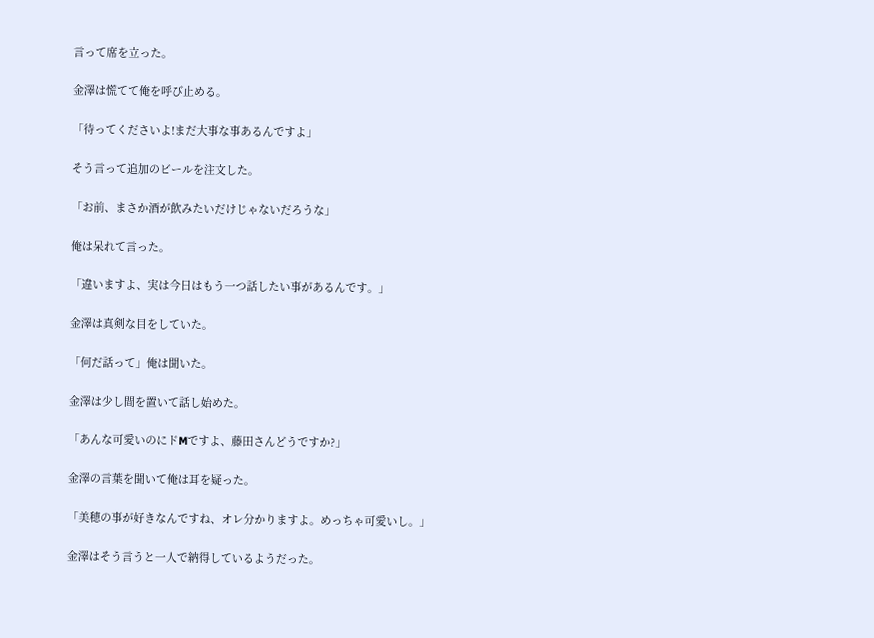言って席を立った。

金澤は慌てて俺を呼び止める。

「待ってくださいよ!まだ大事な事あるんですよ」

そう言って追加のビールを注文した。

「お前、まさか酒が飲みたいだけじゃないだろうな」

俺は呆れて言った。

「違いますよ、実は今日はもう一つ話したい事があるんです。」

金澤は真剣な目をしていた。

「何だ話って」俺は聞いた。

金澤は少し間を置いて話し始めた。

「あんな可愛いのにドMですよ、藤田さんどうですか?」

金澤の言葉を聞いて俺は耳を疑った。

「美穂の事が好きなんですね、オレ分かりますよ。めっちゃ可愛いし。」

金澤はそう言うと一人で納得しているようだった。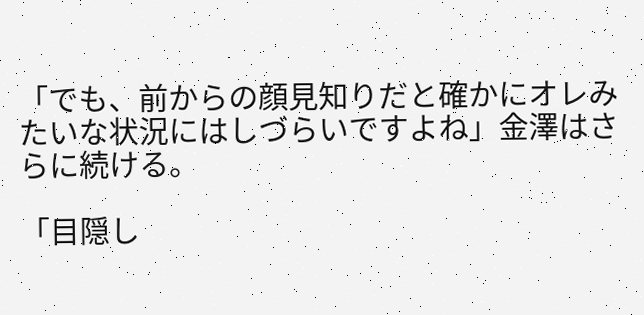「でも、前からの顔見知りだと確かにオレみたいな状況にはしづらいですよね」金澤はさらに続ける。

「目隠し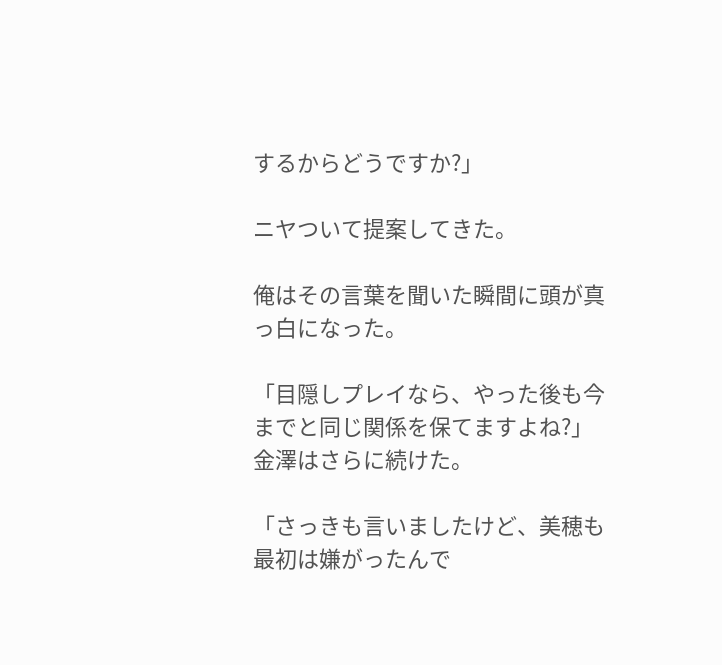するからどうですか?」

ニヤついて提案してきた。

俺はその言葉を聞いた瞬間に頭が真っ白になった。

「目隠しプレイなら、やった後も今までと同じ関係を保てますよね?」金澤はさらに続けた。

「さっきも言いましたけど、美穂も最初は嫌がったんで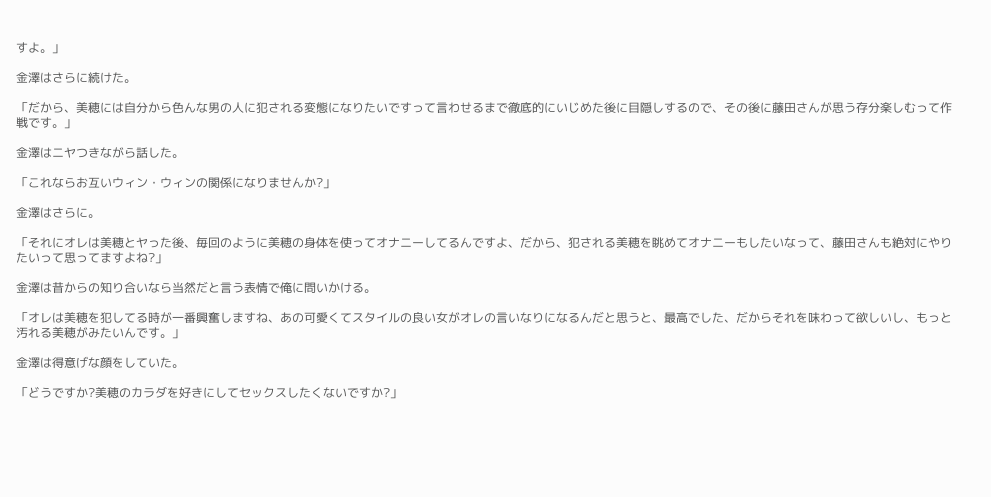すよ。」

金澤はさらに続けた。

「だから、美穂には自分から色んな男の人に犯される変態になりたいですって言わせるまで徹底的にいじめた後に目隠しするので、その後に藤田さんが思う存分楽しむって作戦です。」

金澤はニヤつきながら話した。

「これならお互いウィン・ウィンの関係になりませんか?」

金澤はさらに。

「それにオレは美穂とヤった後、毎回のように美穂の身体を使ってオナニーしてるんですよ、だから、犯される美穂を眺めてオナニーもしたいなって、藤田さんも絶対にやりたいって思ってますよね?」

金澤は昔からの知り合いなら当然だと言う表情で俺に問いかける。

「オレは美穂を犯してる時が一番興奮しますね、あの可愛くてスタイルの良い女がオレの言いなりになるんだと思うと、最高でした、だからそれを味わって欲しいし、もっと汚れる美穂がみたいんです。」

金澤は得意げな顔をしていた。

「どうですか?美穂のカラダを好きにしてセックスしたくないですか?」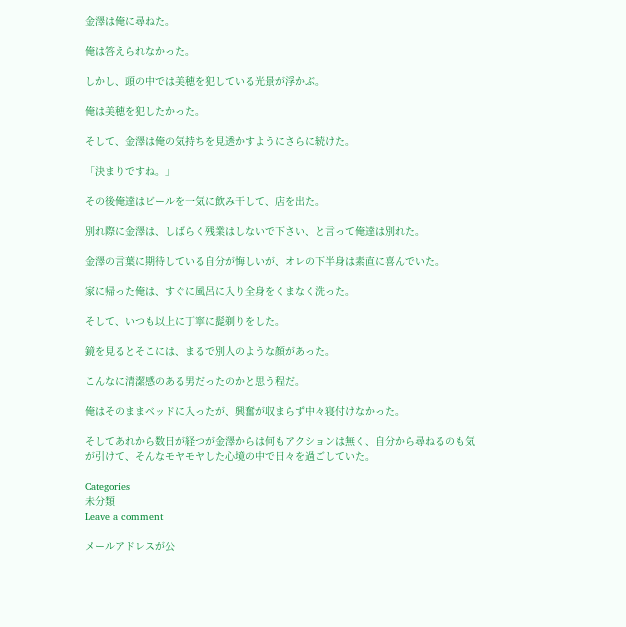金澤は俺に尋ねた。

俺は答えられなかった。

しかし、頭の中では美穂を犯している光景が浮かぶ。

俺は美穂を犯したかった。

そして、金澤は俺の気持ちを見透かすようにさらに続けた。

「決まりですね。」

その後俺達はビールを一気に飲み干して、店を出た。

別れ際に金澤は、しばらく残業はしないで下さい、と言って俺達は別れた。

金澤の言葉に期待している自分が悔しいが、オレの下半身は素直に喜んでいた。

家に帰った俺は、すぐに風呂に入り全身をくまなく洗った。

そして、いつも以上に丁寧に髭剃りをした。

鏡を見るとそこには、まるで別人のような顔があった。

こんなに清潔感のある男だったのかと思う程だ。

俺はそのままベッドに入ったが、興奮が収まらず中々寝付けなかった。

そしてあれから数日が経つが金澤からは何もアクションは無く、自分から尋ねるのも気が引けて、そんなモヤモヤした心境の中で日々を過ごしていた。

Categories
未分類
Leave a comment

メールアドレスが公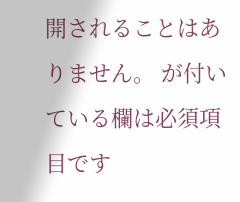開されることはありません。 が付いている欄は必須項目です